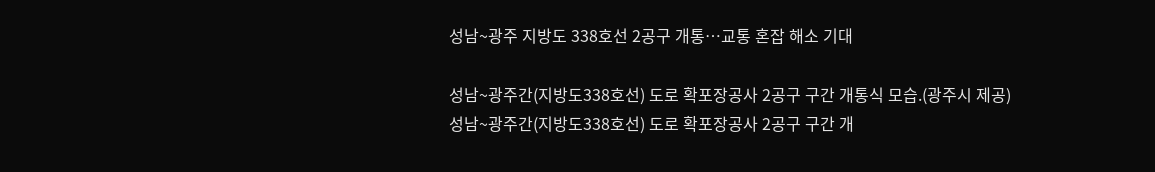성남~광주 지방도 338호선 2공구 개통…교통 혼잡 해소 기대

성남~광주간(지방도338호선) 도로 확포장공사 2공구 구간 개통식 모습.(광주시 제공)
성남~광주간(지방도338호선) 도로 확포장공사 2공구 구간 개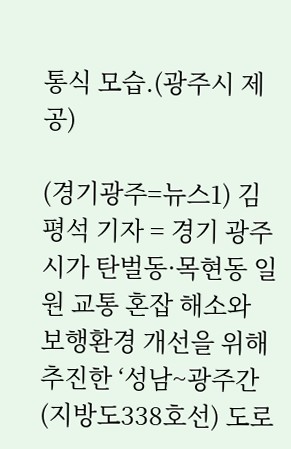통식 모습.(광주시 제공)

(경기광주=뉴스1) 김평석 기자 = 경기 광주시가 탄벌동·목현동 일원 교통 혼잡 해소와 보행환경 개선을 위해 추진한 ‘성남~광주간(지방도338호선) 도로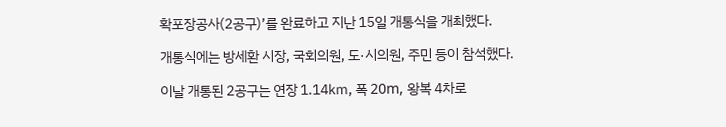확포장공사(2공구)’를 완료하고 지난 15일 개통식을 개최했다.

개통식에는 방세환 시장, 국회의원, 도·시의원, 주민 등이 참석했다.

이날 개통된 2공구는 연장 1.14㎞, 폭 20m, 왕복 4차로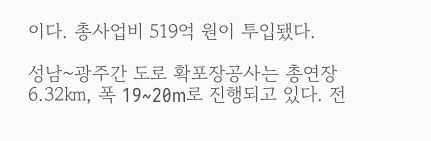이다. 총사업비 519억 원이 투입됐다.

성남~광주간 도로 확포장공사는 총연장 6.32㎞, 폭 19~20m로 진행되고 있다. 전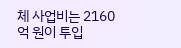체 사업비는 2160억 원이 투입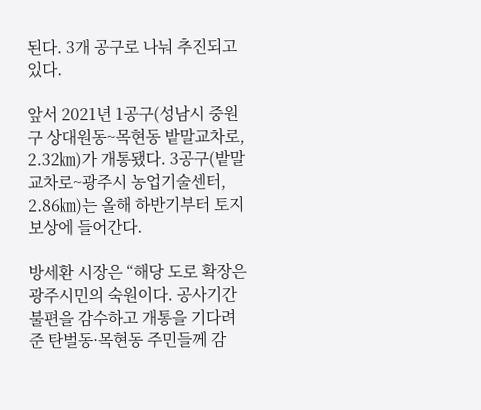된다. 3개 공구로 나눠 추진되고 있다.

앞서 2021년 1공구(성남시 중원구 상대원동~목현동 밭말교차로, 2.32㎞)가 개통됐다. 3공구(밭말교차로~광주시 농업기술센터, 2.86㎞)는 올해 하반기부터 토지 보상에 들어간다.

방세환 시장은 “해당 도로 확장은 광주시민의 숙원이다. 공사기간 불편을 감수하고 개통을 기다려준 탄벌동·목현동 주민들께 감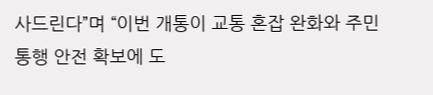사드린다”며 “이번 개통이 교통 혼잡 완화와 주민 통행 안전 확보에 도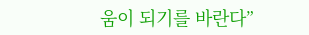움이 되기를 바란다”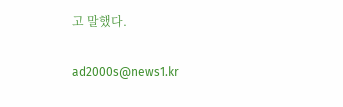고 말했다.

ad2000s@news1.kr